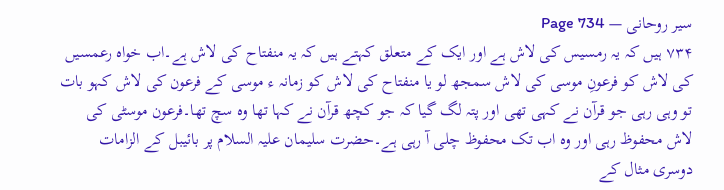سیر روحانی — Page 734
۷۳۴ ہیں کہ یہ رمسیس کی لاش ہے اور ایک کے متعلق کہتے ہیں کہ یہ منفتاح کی لاش ہے۔اب خواہ رعمسیں کی لاش کو فرعونِ موسی کی لاش سمجھ لو یا منفتاح کی لاش کو زمانہ ء موسی کے فرعون کی لاش کہو بات تو وہی رہی جو قرآن نے کہی تھی اور پتہ لگ گیا کہ جو کچھ قرآن نے کہا تھا وہ سچ تھا۔فرعون موسٹی کی لاش محفوظ رہی اور وہ اب تک محفوظ چلی آ رہی ہے۔حضرت سلیمان علیہ السلام پر بائیبل کے الزامات دوسری مثال کے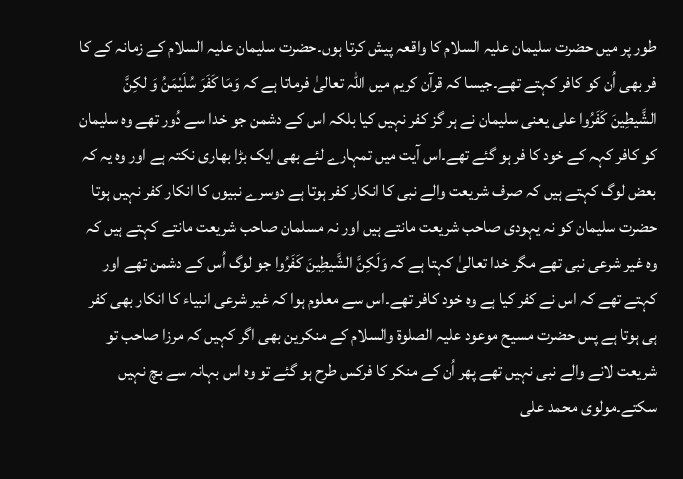طور پر میں حضرت سلیمان علیہ السلام کا واقعہ پیش کرتا ہوں۔حضرت سلیمان علیہ السلام کے زمانہ کے کا فر بھی اُن کو کافر کہتے تھے۔جیسا کہ قرآن کریم میں اللہ تعالیٰ فرماتا ہے کہ وَمَا كَفَرَ سُلَيْمَنُ وَ لكِنَّ الشَّيطِينَ كَفَرُوا على یعنی سلیمان نے ہر گز کفر نہیں کیا بلکہ اس کے دشمن جو خدا سے دُور تھے وہ سلیمان کو کافر کہہ کے خود کا فر ہو گئے تھے۔اس آیت میں تمہارے لئے بھی ایک بڑا بھاری نکتہ ہے اور وہ یہ کہ بعض لوگ کہتے ہیں کہ صرف شریعت والے نبی کا انکار کفر ہوتا ہے دوسرے نبیوں کا انکار کفر نہیں ہوتا حضرت سلیمان کو نہ یہودی صاحب شریعت مانتے ہیں اور نہ مسلمان صاحب شریعت مانتے کہتے ہیں کہ وہ غیر شرعی نبی تھے مگر خدا تعالیٰ کہتا ہے کہ وَلَكِنَّ الشَّيطِينَ كَفَرُوا جو لوگ اُس کے دشمن تھے اور کہتے تھے کہ اس نے کفر کیا ہے وہ خود کافر تھے۔اس سے معلوم ہوا کہ غیر شرعی انبیاء کا انکار بھی کفر ہی ہوتا ہے پس حضرت مسیح موعود علیہ الصلوۃ والسلام کے منکرین بھی اگر کہیں کہ مرزا صاحب تو شریعت لانے والے نبی نہیں تھے پھر اُن کے منکر کا فرکس طرح ہو گئے تو وہ اس بہانہ سے بچ نہیں سکتے۔مولوی محمد علی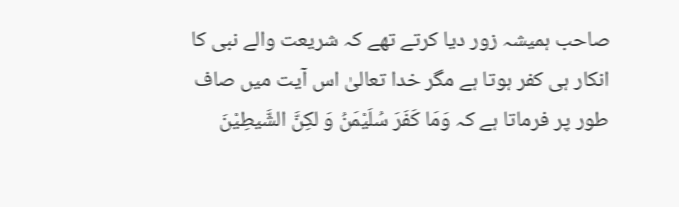صاحب ہمیشہ زور دیا کرتے تھے کہ شریعت والے نبی کا انکار ہی کفر ہوتا ہے مگر خدا تعالیٰ اس آیت میں صاف طور پر فرماتا ہے کہ وَمَا كَفَرَ سُلَيْمَنُ وَ لكِنَّ الشَّيطِيْنَ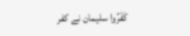كَفَرُوا سلیمان نے کفر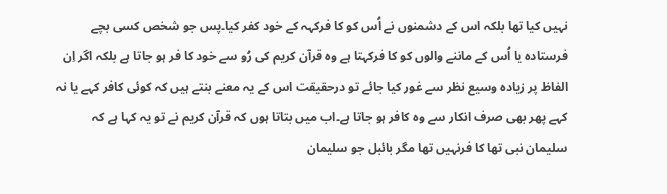نہیں کیا تھا بلکہ اس کے دشمنوں نے اُس کو کا فرکہہ کے خود کفر کیا۔پس جو شخص کسی بچے فرستادہ یا اُس کے ماننے والوں کو کا فرکہتا ہے وہ قرآن کریم کی رُو سے خود کا فر ہو جاتا ہے بلکہ اگر اِن الفاظ پر زیادہ وسیع نظر سے غور کیا جائے تو درحقیقت اس کے یہ معنے بنتے ہیں کہ کوئی کافر کہے یا نہ کہے پھر بھی صرف انکار سے وہ کافر ہو جاتا ہے۔اب میں بتاتا ہوں کہ قرآن کریم نے تو یہ کہا ہے کہ سلیمان نبی تھا کا فرنہیں تھا مگر بائبل جو سلیمان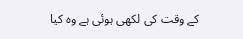کے وقت کی لکھی ہوئی ہے وہ کیا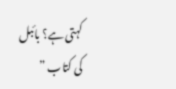کہتی ہے؟ بائبل کی کتاب ”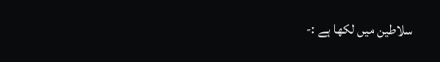سلاطین میں لکھا ہے :-